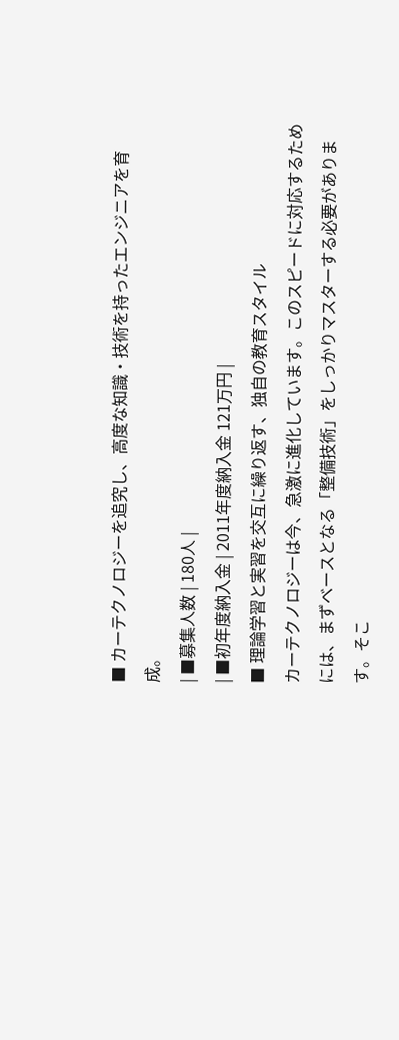■ カーテクノロジーを追究し、高度な知識・技術を持ったエンジニアを育成。
| ■募集人数 | 180人 |
| ■初年度納入金 | 2011年度納入金 121万円 |
■ 理論学習と実習を交互に繰り返す、独自の教育スタイル
カーテクノロジーは今、急激に進化しています。このスピードに対応するためには、まずベースとなる「整備技術」をしっかりマスターする必要があります。そこ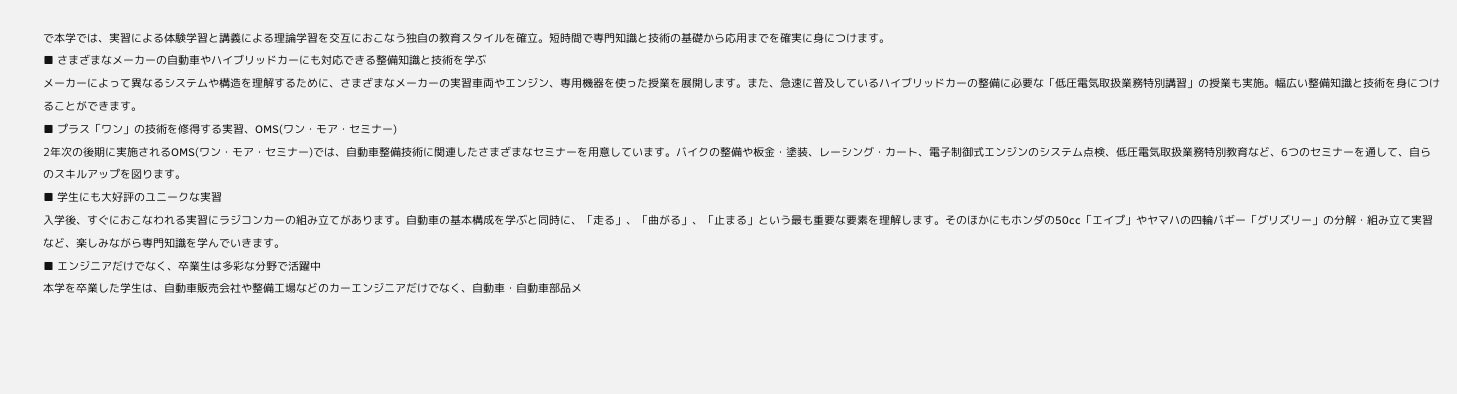で本学では、実習による体験学習と講義による理論学習を交互におこなう独自の教育スタイルを確立。短時間で専門知識と技術の基礎から応用までを確実に身につけます。
■ さまざまなメーカーの自動車やハイブリッドカーにも対応できる整備知識と技術を学ぶ
メーカーによって異なるシステムや構造を理解するために、さまざまなメーカーの実習車両やエンジン、専用機器を使った授業を展開します。また、急速に普及しているハイブリッドカーの整備に必要な「低圧電気取扱業務特別講習」の授業も実施。幅広い整備知識と技術を身につけることができます。
■ プラス「ワン」の技術を修得する実習、OMS(ワン・モア・セミナー)
2年次の後期に実施されるOMS(ワン・モア・セミナー)では、自動車整備技術に関連したさまざまなセミナーを用意しています。バイクの整備や板金・塗装、レーシング・カート、電子制御式エンジンのシステム点検、低圧電気取扱業務特別教育など、6つのセミナーを通して、自らのスキルアップを図ります。
■ 学生にも大好評のユニークな実習
入学後、すぐにおこなわれる実習にラジコンカーの組み立てがあります。自動車の基本構成を学ぶと同時に、「走る」、「曲がる」、「止まる」という最も重要な要素を理解します。そのほかにもホンダの50cc「エイプ」やヤマハの四輪バギー「グリズリー」の分解・組み立て実習など、楽しみながら専門知識を学んでいきます。
■ エンジニアだけでなく、卒業生は多彩な分野で活躍中
本学を卒業した学生は、自動車販売会社や整備工場などのカーエンジニアだけでなく、自動車・自動車部品メ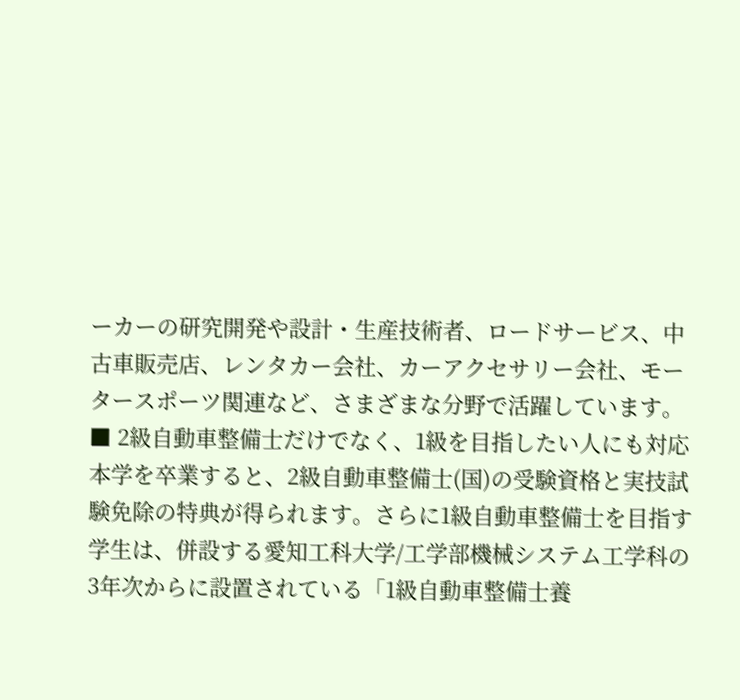ーカーの研究開発や設計・生産技術者、ロードサービス、中古車販売店、レンタカー会社、カーアクセサリー会社、モータースポーツ関連など、さまざまな分野で活躍しています。
■ 2級自動車整備士だけでなく、1級を目指したい人にも対応
本学を卒業すると、2級自動車整備士(国)の受験資格と実技試験免除の特典が得られます。さらに1級自動車整備士を目指す学生は、併設する愛知工科大学/工学部機械システム工学科の3年次からに設置されている「1級自動車整備士養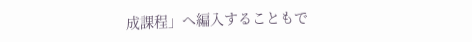成課程」へ編入することもで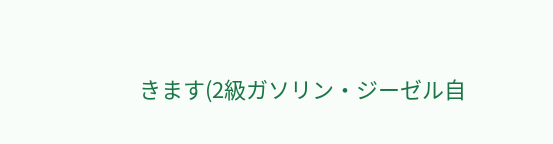きます(2級ガソリン・ジーゼル自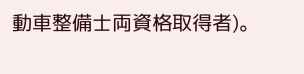動車整備士両資格取得者)。